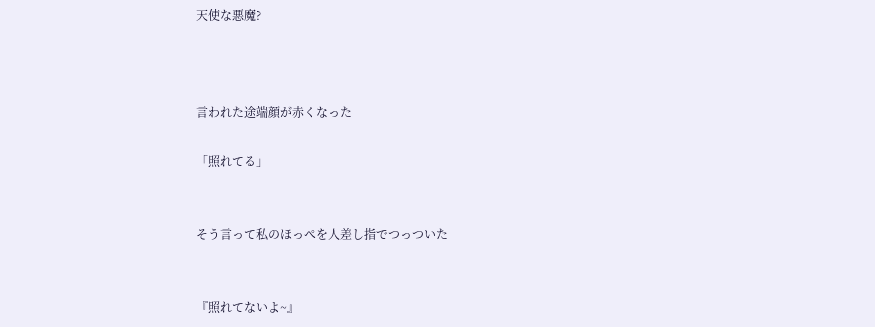天使な悪魔?



言われた途端顔が赤くなった

「照れてる」


そう言って私のほっぺを人差し指でつっついた


『照れてないよ~』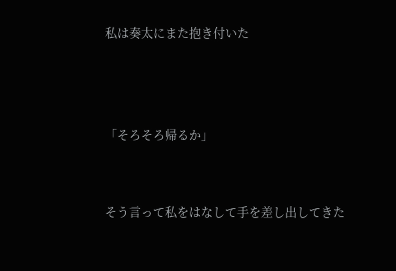私は奏太にまた抱き付いた



「そろそろ帰るか」


そう言って私をはなして手を差し出してきた